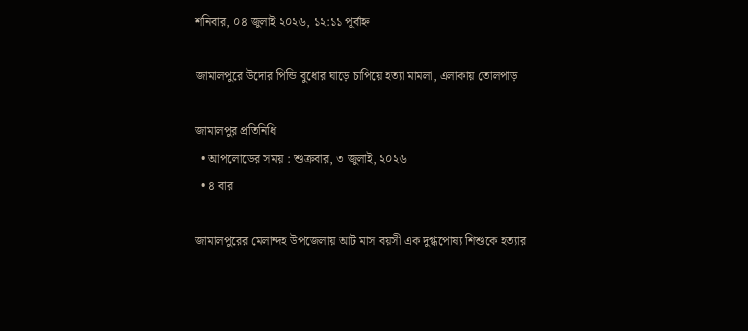শনিবার, ০৪ জুলাই ২০২৬, ১২:১১ পূর্বাহ্ন

জামালপুরে উদোর পিন্ডি বুধোর ঘাড়ে চাপিয়ে হত্যা মামলা, এলাকায় তোলপাড়

জামালপুর প্রতিনিধি
  • আপলোডের সময় : শুক্রবার, ৩ জুলাই, ২০২৬
  • ৪ বার

জামালপুরের মেলান্দহ উপজেলায় আট মাস বয়সী এক দুগ্ধপোষ্য শিশুকে হত্যার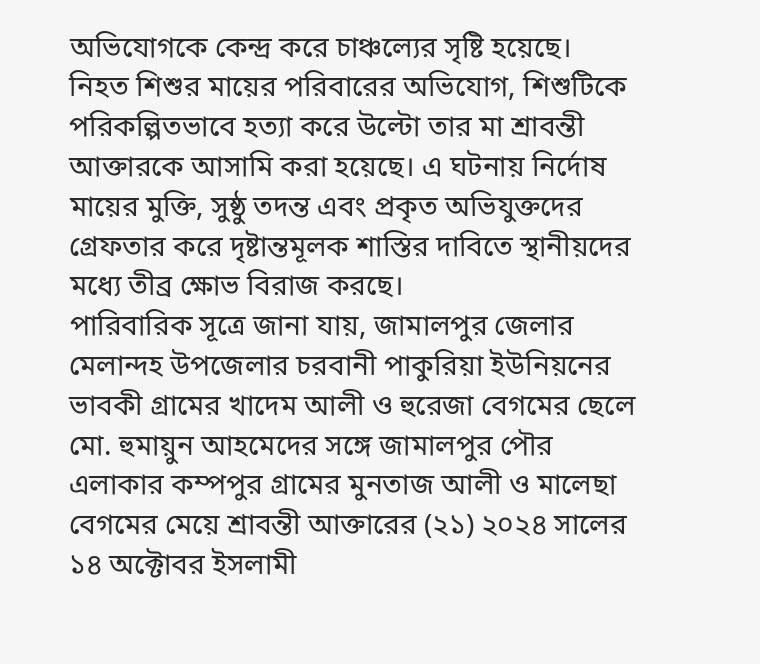অভিযোগকে কেন্দ্র করে চাঞ্চল্যের সৃষ্টি হয়েছে। নিহত শিশুর মায়ের পরিবারের অভিযোগ, শিশুটিকে পরিকল্পিতভাবে হত্যা করে উল্টো তার মা শ্রাবন্তী আক্তারকে আসামি করা হয়েছে। এ ঘটনায় নির্দোষ মায়ের মুক্তি, সুষ্ঠু তদন্ত এবং প্রকৃত অভিযুক্তদের গ্রেফতার করে দৃষ্টান্তমূলক শাস্তির দাবিতে স্থানীয়দের মধ্যে তীব্র ক্ষোভ বিরাজ করছে।
পারিবারিক সূত্রে জানা যায়, জামালপুর জেলার মেলান্দহ উপজেলার চরবানী পাকুরিয়া ইউনিয়নের ভাবকী গ্রামের খাদেম আলী ও হুরেজা বেগমের ছেলে মো. হুমায়ুন আহমেদের সঙ্গে জামালপুর পৌর এলাকার কম্পপুর গ্রামের মুনতাজ আলী ও মালেছা বেগমের মেয়ে শ্রাবন্তী আক্তারের (২১) ২০২৪ সালের ১৪ অক্টোবর ইসলামী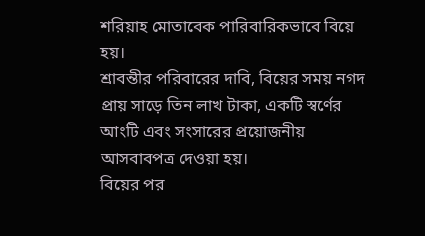শরিয়াহ মোতাবেক পারিবারিকভাবে বিয়ে হয়।
শ্রাবন্তীর পরিবারের দাবি, বিয়ের সময় নগদ প্রায় সাড়ে তিন লাখ টাকা, একটি স্বর্ণের আংটি এবং সংসারের প্রয়োজনীয় আসবাবপত্র দেওয়া হয়।
বিয়ের পর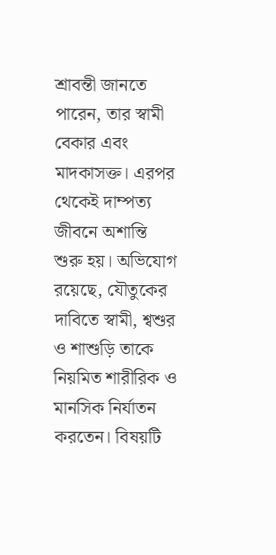শ্রাবন্তী জানতে পারেন, তার স্বামী বেকার এবং মাদকাসক্ত। এরপর থেকেই দাম্পত্য জীবনে অশান্তি শুরু হয়। অভিযোগ রয়েছে, যৌতুকের দাবিতে স্বামী, শ্বশুর ও শাশুড়ি তাকে নিয়মিত শারীরিক ও মানসিক নির্যাতন করতেন। বিষয়টি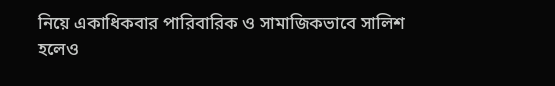নিয়ে একাধিকবার পারিবারিক ও সামাজিকভাবে সালিশ হলেও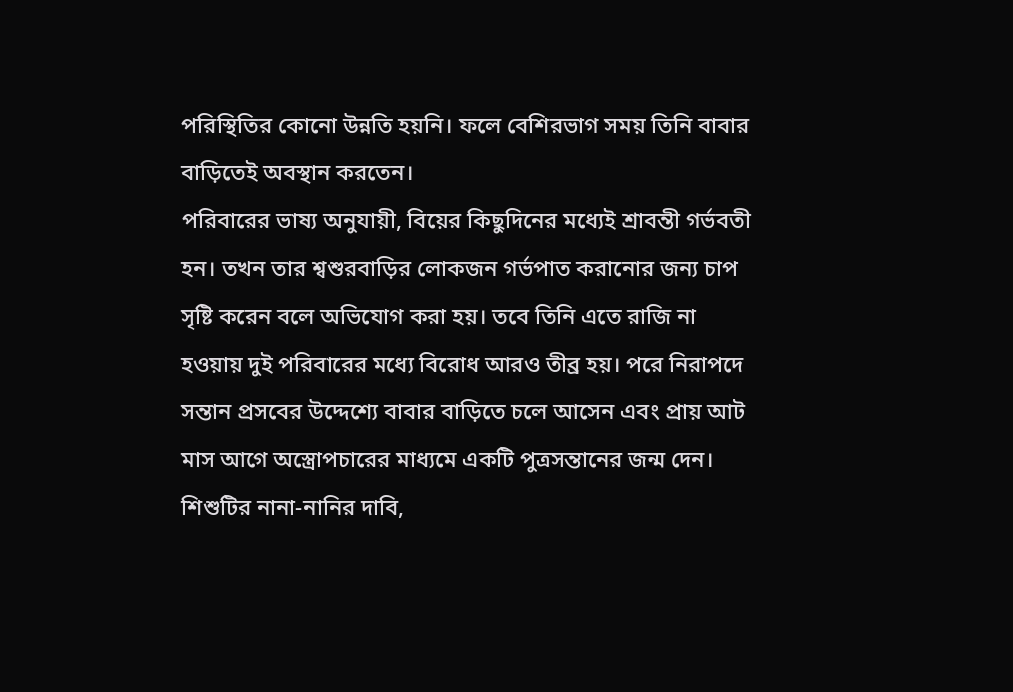পরিস্থিতির কোনো উন্নতি হয়নি। ফলে বেশিরভাগ সময় তিনি বাবার বাড়িতেই অবস্থান করতেন।
পরিবারের ভাষ্য অনুযায়ী, বিয়ের কিছুদিনের মধ্যেই শ্রাবন্তী গর্ভবতী হন। তখন তার শ্বশুরবাড়ির লোকজন গর্ভপাত করানোর জন্য চাপ সৃষ্টি করেন বলে অভিযোগ করা হয়। তবে তিনি এতে রাজি না হওয়ায় দুই পরিবারের মধ্যে বিরোধ আরও তীব্র হয়। পরে নিরাপদে সন্তান প্রসবের উদ্দেশ্যে বাবার বাড়িতে চলে আসেন এবং প্রায় আট মাস আগে অস্ত্রোপচারের মাধ্যমে একটি পুত্রসন্তানের জন্ম দেন।
শিশুটির নানা-নানির দাবি,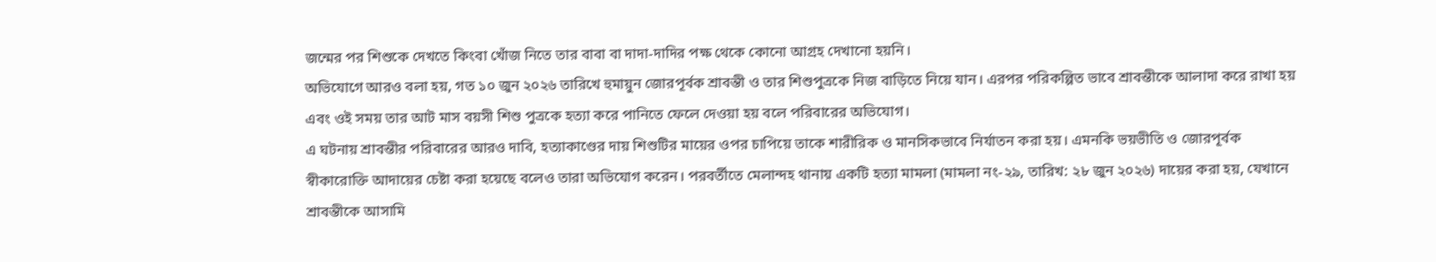জন্মের পর শিশুকে দেখতে কিংবা খোঁজ নিতে তার বাবা বা দাদা-দাদির পক্ষ থেকে কোনো আগ্রহ দেখানো হয়নি।
অভিযোগে আরও বলা হয়, গত ১০ জুন ২০২৬ তারিখে হুমায়ুন জোরপূর্বক শ্রাবন্তী ও তার শিশুপুত্রকে নিজ বাড়িতে নিয়ে যান। এরপর পরিকল্পিত ভাবে শ্রাবন্তীকে আলাদা করে রাখা হয় এবং ওই সময় তার আট মাস বয়সী শিশু পুত্রকে হত্যা করে পানিতে ফেলে দেওয়া হয় বলে পরিবারের অভিযোগ।
এ ঘটনায় শ্রাবন্তীর পরিবারের আরও দাবি, হত্যাকাণ্ডের দায় শিশুটির মায়ের ওপর চাপিয়ে তাকে শারীরিক ও মানসিকভাবে নির্যাতন করা হয়। এমনকি ভয়ভীতি ও জোরপূর্বক স্বীকারোক্তি আদায়ের চেষ্টা করা হয়েছে বলেও তারা অভিযোগ করেন। পরবর্তীতে মেলান্দহ থানায় একটি হত্যা মামলা (মামলা নং-২৯, তারিখ: ২৮ জুন ২০২৬) দায়ের করা হয়, যেখানে শ্রাবন্তীকে আসামি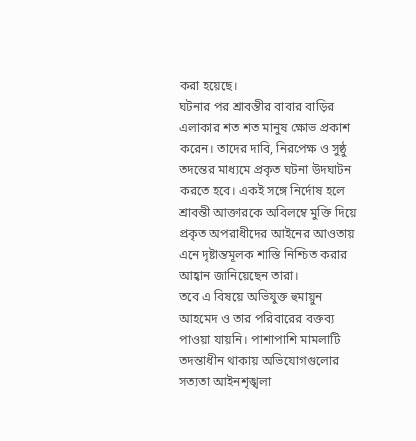করা হয়েছে।
ঘটনার পর শ্রাবন্তীর বাবার বাড়ির এলাকার শত শত মানুষ ক্ষোভ প্রকাশ করেন। তাদের দাবি, নিরপেক্ষ ও সুষ্ঠু তদন্তের মাধ্যমে প্রকৃত ঘটনা উদঘাটন করতে হবে। একই সঙ্গে নির্দোষ হলে শ্রাবন্তী আক্তারকে অবিলম্বে মুক্তি দিয়ে প্রকৃত অপরাধীদের আইনের আওতায় এনে দৃষ্টান্তমূলক শাস্তি নিশ্চিত করার আহ্বান জানিয়েছেন তারা।
তবে এ বিষয়ে অভিযুক্ত হুমায়ুন আহমেদ ও তার পরিবারের বক্তব্য পাওয়া যায়নি। পাশাপাশি মামলাটি তদন্তাধীন থাকায় অভিযোগগুলোর সত্যতা আইনশৃঙ্খলা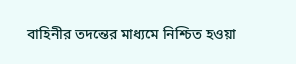বাহিনীর তদন্তের মাধ্যমে নিশ্চিত হওয়া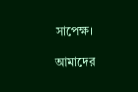সাপেক্ষ।

আমাদের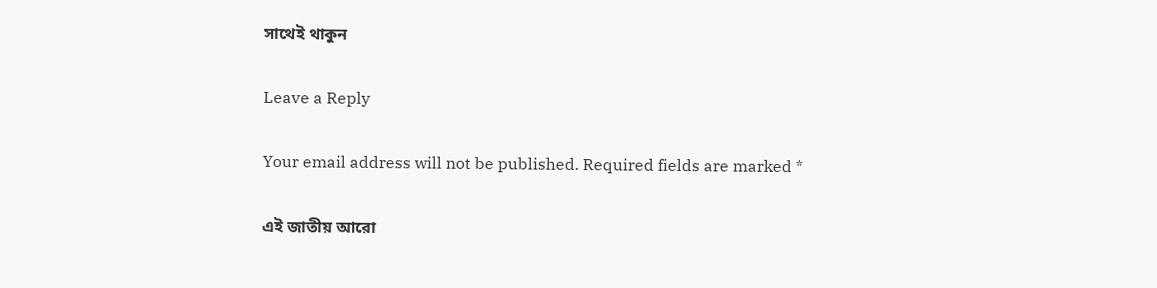সাথেই থাকুন

Leave a Reply

Your email address will not be published. Required fields are marked *

এই জাতীয় আরো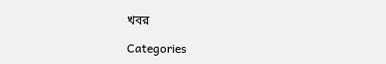খবর

Categories